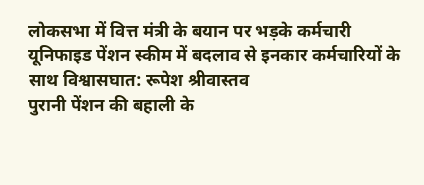लोकसभा में वित्त मंत्री के बयान पर भड़के कर्मचारी
यूनिफाइड पेंशन स्कीम में बदलाव से इनकार कर्मचारियों के साथ विश्वासघात: रूपेश श्रीवास्तव
पुरानी पेंशन की बहाली के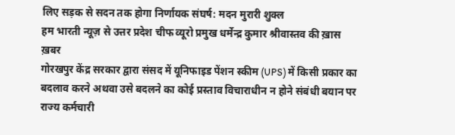लिए सड़क से सदन तक होगा निर्णायक संघर्ष: मदन मुरारी शुक्ल
हम भारती न्यूज़ से उत्तर प्रदेश चीफ व्यूरो प्रमुख धर्मेन्द्र कुमार श्रीवास्तव की ख़ास ख़बर
गोरखपुर केंद्र सरकार द्वारा संसद में यूनिफाइड पेंशन स्कीम (UPS) में किसी प्रकार का बदलाव करने अथवा उसे बदलने का कोई प्रस्ताव विचाराधीन न होने संबंधी बयान पर राज्य कर्मचारी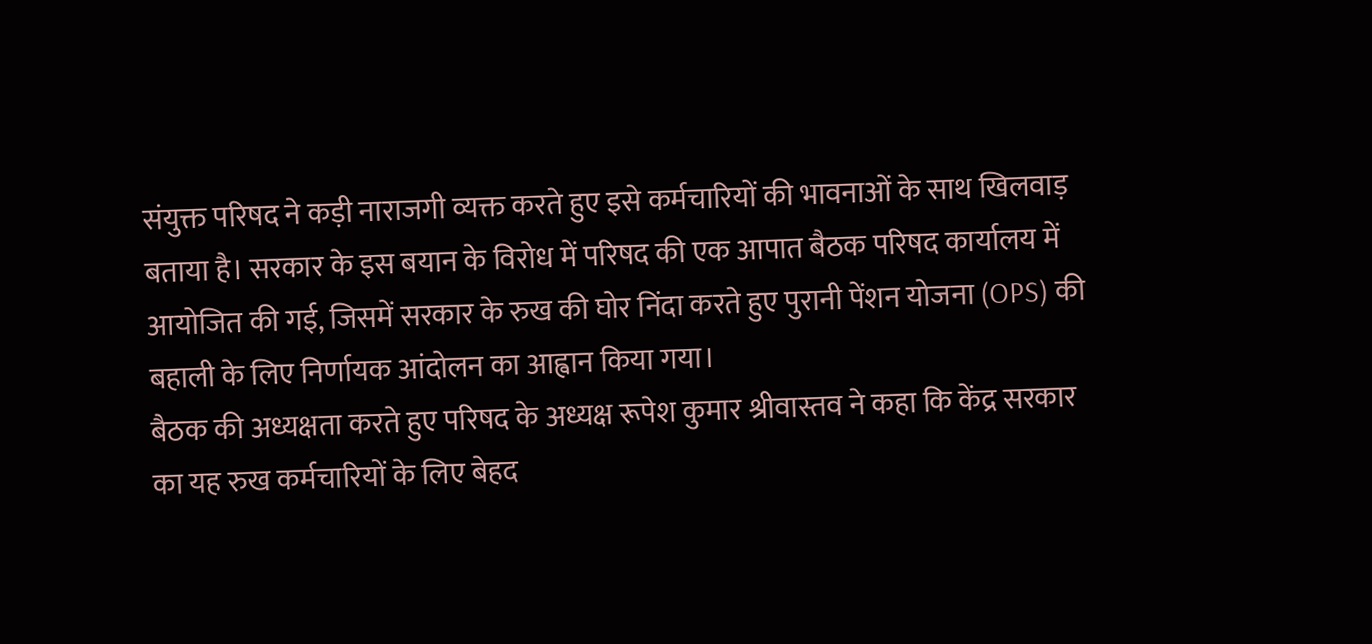संयुक्त परिषद ने कड़ी नाराजगी व्यक्त करते हुए इसे कर्मचारियों की भावनाओं के साथ खिलवाड़ बताया है। सरकार के इस बयान के विरोध में परिषद की एक आपात बैठक परिषद कार्यालय में आयोजित की गई, जिसमें सरकार के रुख की घोर निंदा करते हुए पुरानी पेंशन योजना (OPS) की बहाली के लिए निर्णायक आंदोलन का आह्वान किया गया।
बैठक की अध्यक्षता करते हुए परिषद के अध्यक्ष रूपेश कुमार श्रीवास्तव ने कहा कि केंद्र सरकार का यह रुख कर्मचारियों के लिए बेहद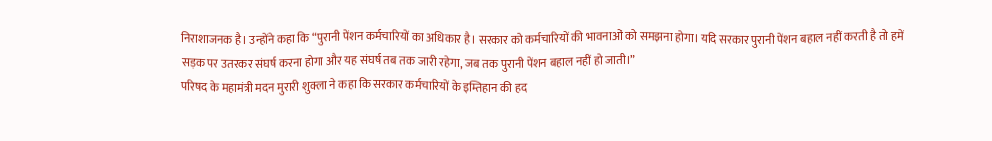निराशाजनक है। उन्होंने कहा कि “पुरानी पेंशन कर्मचारियों का अधिकार है। सरकार को कर्मचारियों की भावनाओं को समझना होगा। यदि सरकार पुरानी पेंशन बहाल नहीं करती है तो हमें सड़क पर उतरकर संघर्ष करना होगा और यह संघर्ष तब तक जारी रहेगा, जब तक पुरानी पेंशन बहाल नहीं हो जाती।”
परिषद के महामंत्री मदन मुरारी शुक्ला ने कहा कि सरकार कर्मचारियों के इम्तिहान की हद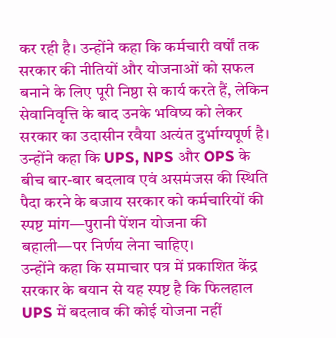कर रही है। उन्होंने कहा कि कर्मचारी वर्षों तक सरकार की नीतियों और योजनाओं को सफल बनाने के लिए पूरी निष्ठा से कार्य करते हैं, लेकिन सेवानिवृत्ति के बाद उनके भविष्य को लेकर सरकार का उदासीन रवैया अत्यंत दुर्भाग्यपूर्ण है। उन्होंने कहा कि UPS, NPS और OPS के बीच बार-बार बदलाव एवं असमंजस की स्थिति पैदा करने के बजाय सरकार को कर्मचारियों की स्पष्ट मांग—पुरानी पेंशन योजना की बहाली—पर निर्णय लेना चाहिए।
उन्होंने कहा कि समाचार पत्र में प्रकाशित केंद्र सरकार के बयान से यह स्पष्ट है कि फिलहाल UPS में बदलाव की कोई योजना नहीं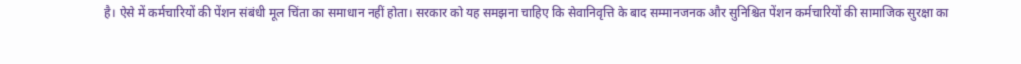है। ऐसे में कर्मचारियों की पेंशन संबंधी मूल चिंता का समाधान नहीं होता। सरकार को यह समझना चाहिए कि सेवानिवृत्ति के बाद सम्मानजनक और सुनिश्चित पेंशन कर्मचारियों की सामाजिक सुरक्षा का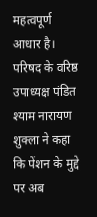महत्वपूर्ण आधार है।
परिषद के वरिष्ठ उपाध्यक्ष पंडित श्याम नारायण शुक्ला ने कहा कि पेंशन के मुद्दे पर अब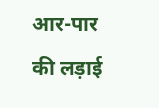आर-पार की लड़ाई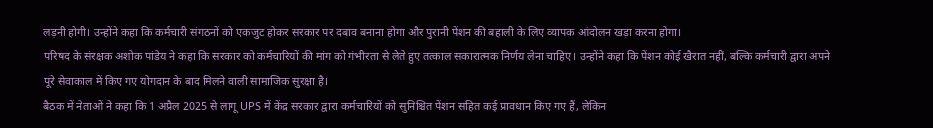लड़नी होगी। उन्होंने कहा कि कर्मचारी संगठनों को एकजुट होकर सरकार पर दबाव बनाना होगा और पुरानी पेंशन की बहाली के लिए व्यापक आंदोलन खड़ा करना होगा।
परिषद के संरक्षक अशोक पांडेय ने कहा कि सरकार को कर्मचारियों की मांग को गंभीरता से लेते हुए तत्काल सकारात्मक निर्णय लेना चाहिए। उन्होंने कहा कि पेंशन कोई खैरात नहीं, बल्कि कर्मचारी द्वारा अपने पूरे सेवाकाल में किए गए योगदान के बाद मिलने वाली सामाजिक सुरक्षा है।
बैठक में नेताओं ने कहा कि 1 अप्रैल 2025 से लागू UPS में केंद्र सरकार द्वारा कर्मचारियों को सुनिश्चित पेंशन सहित कई प्रावधान किए गए हैं, लेकिन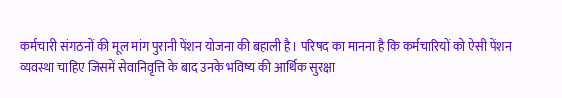कर्मचारी संगठनों की मूल मांग पुरानी पेंशन योजना की बहाली है। परिषद का मानना है कि कर्मचारियों को ऐसी पेंशन व्यवस्था चाहिए जिसमें सेवानिवृत्ति के बाद उनके भविष्य की आर्थिक सुरक्षा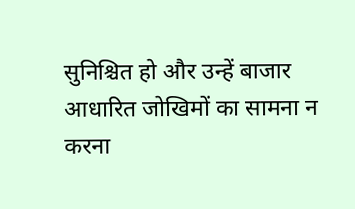सुनिश्चित हो और उन्हें बाजार आधारित जोखिमों का सामना न करना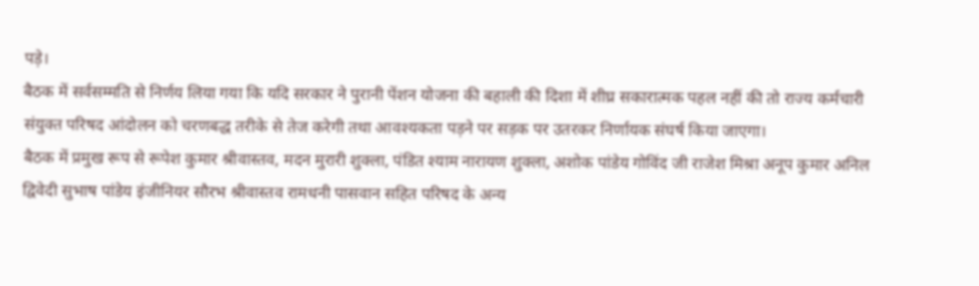पड़े।
बैठक में सर्वसम्मति से निर्णय लिया गया कि यदि सरकार ने पुरानी पेंशन योजना की बहाली की दिशा में शीघ्र सकारात्मक पहल नहीं की तो राज्य कर्मचारी संयुक्त परिषद आंदोलन को चरणबद्ध तरीके से तेज करेगी तथा आवश्यकता पड़ने पर सड़क पर उतरकर निर्णायक संघर्ष किया जाएगा।
बैठक में प्रमुख रूप से रूपेश कुमार श्रीवास्तव, मदन मुरारी शुक्ला, पंडित श्याम नारायण शुक्ला, अशोक पांडेय गोविंद जी राजेश मिश्रा अनूप कुमार अनिल द्विवेदी सुभाष पांडेय इंजीनियर सौरभ श्रीवास्तव रामधनी पासवान सहित परिषद के अन्य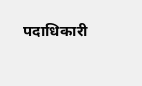पदाधिकारी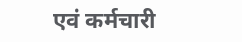एवं कर्मचारी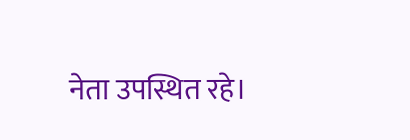नेता उपस्थित रहे।